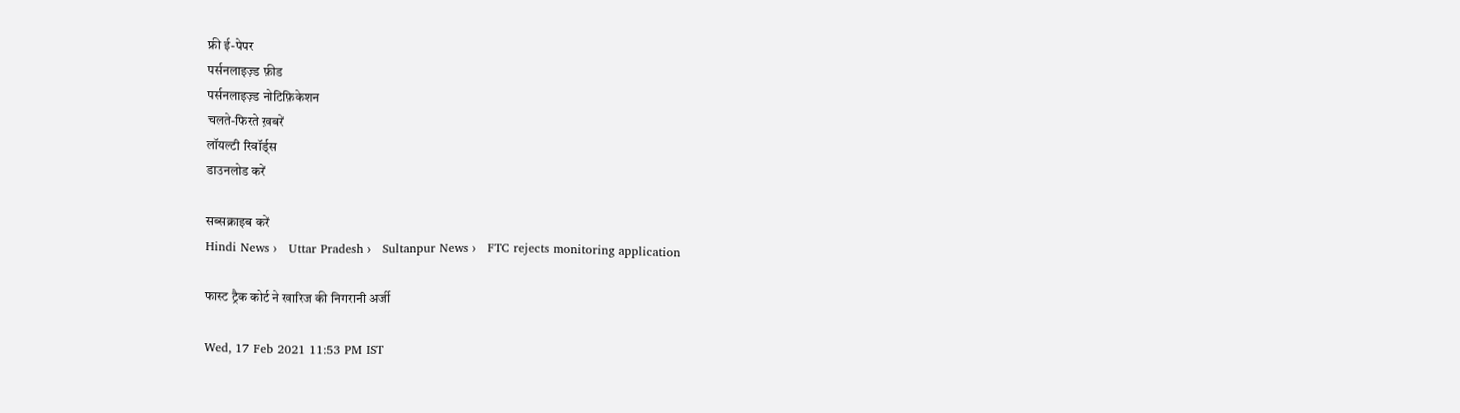फ्री ई-पेपर
पर्सनलाइज़्ड फ़ीड
पर्सनलाइज़्ड नोटिफ़िकेशन
चलते-फिरते ख़बरें
लॉयल्टी रिवॉर्ड्स
डाउनलोड करें

सब्सक्राइब करें
Hindi News ›   Uttar Pradesh ›   Sultanpur News ›   FTC rejects monitoring application

फास्ट ट्रैक कोर्ट ने खारिज की निगरानी अर्जी

Wed, 17 Feb 2021 11:53 PM IST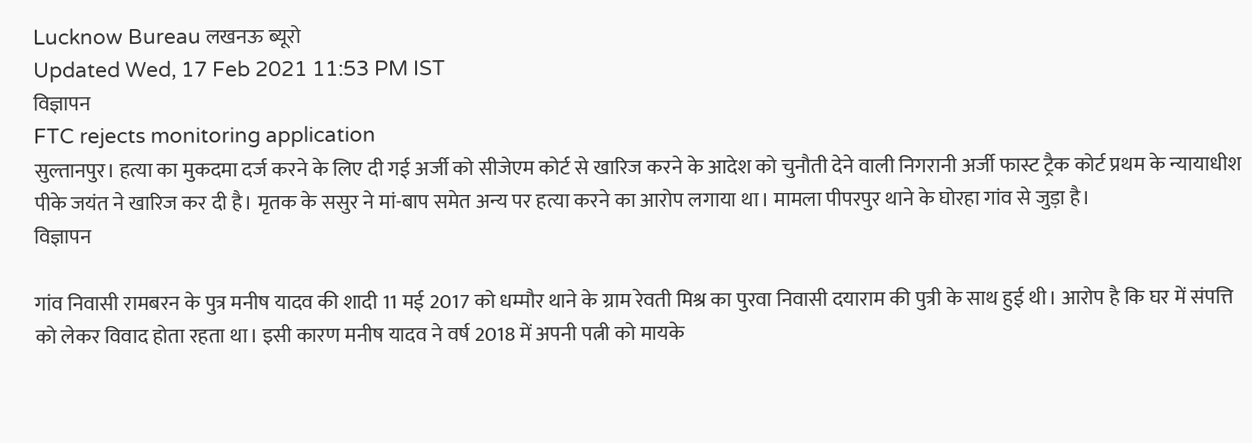Lucknow Bureau लखनऊ ब्यूरो
Updated Wed, 17 Feb 2021 11:53 PM IST
विज्ञापन
FTC rejects monitoring application
सुल्तानपुर। हत्या का मुकदमा दर्ज करने के लिए दी गई अर्जी को सीजेएम कोर्ट से खारिज करने के आदेश को चुनौती देने वाली निगरानी अर्जी फास्ट ट्रैक कोर्ट प्रथम के न्यायाधीश पीके जयंत ने खारिज कर दी है। मृतक के ससुर ने मां-बाप समेत अन्य पर हत्या करने का आरोप लगाया था। मामला पीपरपुर थाने के घोरहा गांव से जुड़ा है।
विज्ञापन

गांव निवासी रामबरन के पुत्र मनीष यादव की शादी 11 मई 2017 को धम्मौर थाने के ग्राम रेवती मिश्र का पुरवा निवासी दयाराम की पुत्री के साथ हुई थी। आरोप है कि घर में संपत्ति को लेकर विवाद होता रहता था। इसी कारण मनीष यादव ने वर्ष 2018 में अपनी पत्नी को मायके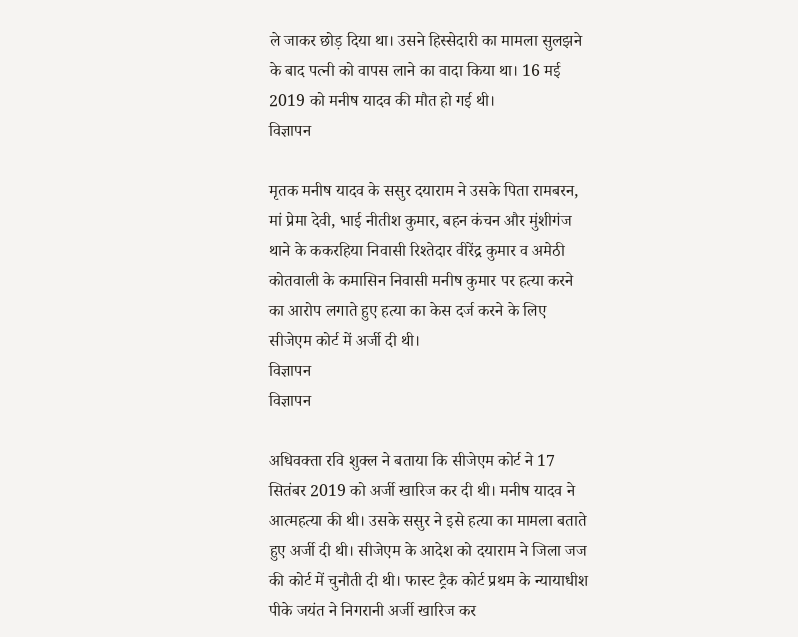ले जाकर छोड़ दिया था। उसने हिस्सेदारी का मामला सुलझने के बाद पत्नी को वापस लाने का वादा किया था। 16 मई 2019 को मनीष यादव की मौत हो गई थी।
विज्ञापन

मृतक मनीष यादव के ससुर दयाराम ने उसके पिता रामबरन, मां प्रेमा देवी, भाई नीतीश कुमार, बहन कंचन और मुंशीगंज थाने के ककरहिया निवासी रिश्तेदार वीरेंद्र कुमार व अमेठी कोतवाली के कमासिन निवासी मनीष कुमार पर हत्या करने का आरोप लगाते हुए हत्या का केस दर्ज करने के लिए सीजेएम कोर्ट में अर्जी दी थी।
विज्ञापन
विज्ञापन

अधिवक्ता रवि शुक्ल ने बताया कि सीजेएम कोर्ट ने 17 सितंबर 2019 को अर्जी खारिज कर दी थी। मनीष यादव ने आत्महत्या की थी। उसके ससुर ने इसे हत्या का मामला बताते हुए अर्जी दी थी। सीजेएम के आदेश को दयाराम ने जिला जज की कोर्ट में चुनौती दी थी। फास्ट ट्रैक कोर्ट प्रथम के न्यायाधीश पीके जयंत ने निगरानी अर्जी खारिज कर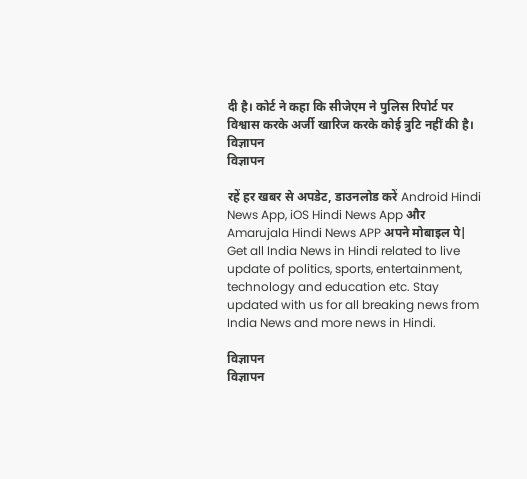दी है। कोर्ट ने कहा कि सीजेएम ने पुलिस रिपोर्ट पर विश्वास करके अर्जी खारिज करके कोई त्रुटि नहीं की है।
विज्ञापन
विज्ञापन

रहें हर खबर से अपडेट, डाउनलोड करें Android Hindi News App, iOS Hindi News App और Amarujala Hindi News APP अपने मोबाइल पे|
Get all India News in Hindi related to live update of politics, sports, entertainment, technology and education etc. Stay updated with us for all breaking news from India News and more news in Hindi.

विज्ञापन
विज्ञापन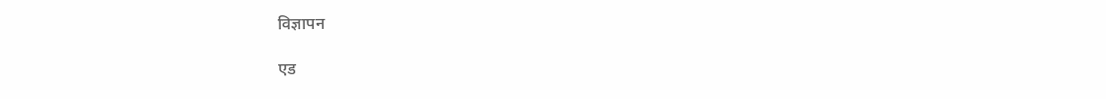विज्ञापन

एड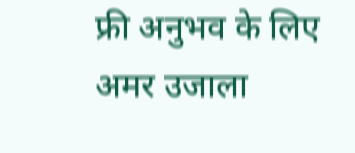फ्री अनुभव के लिए अमर उजाला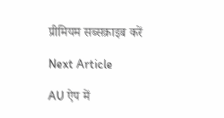प्रीमियम सब्सक्राइब करें

Next Article

AU ऐप में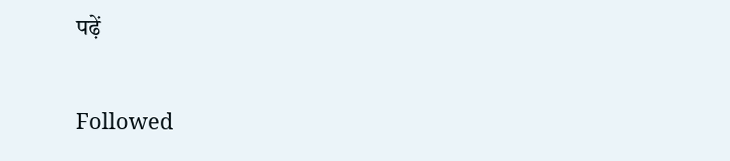पढ़ें

Followed